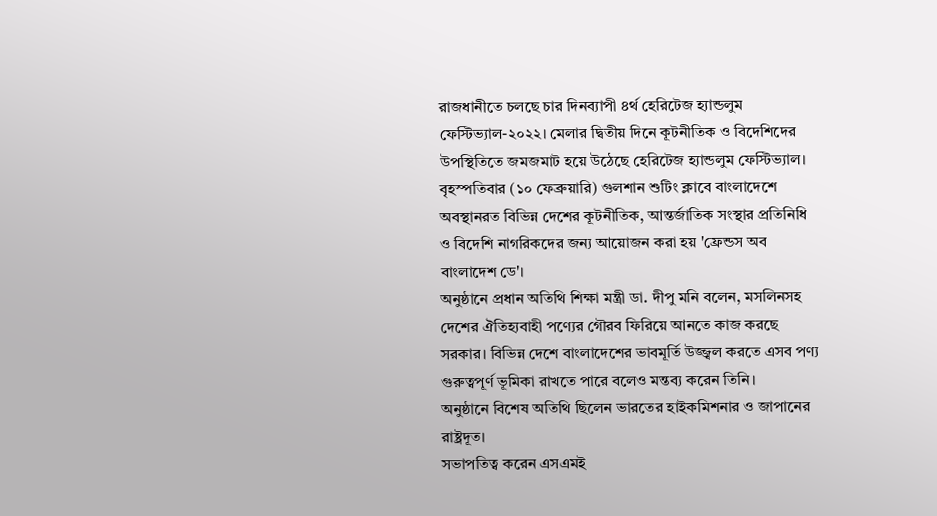রাজধানীতে চলছে চার দিনব্যাপী ৪র্থ হেরিটেজ হ্যান্ডলুম ফেস্টিভ্যাল-২০২২। মেলার দ্বিতীয় দিনে কূটনীতিক ও বিদেশিদের উপস্থিতিতে জমজমাট হয়ে উঠেছে হেরিটেজ হ্যান্ডলুম ফেস্টিভ্যাল।
বৃহস্পতিবার (১০ ফেব্রুয়ারি) গুলশান শুটিং ক্লাবে বাংলাদেশে অবস্থানরত বিভিন্ন দেশের কূটনীতিক, আন্তর্জাতিক সংস্থার প্রতিনিধি ও বিদেশি নাগরিকদের জন্য আয়োজন করা হয় 'ফ্রেন্ডস অব বাংলাদেশ ডে'।
অনুষ্ঠানে প্রধান অতিথি শিক্ষা মন্ত্রী ডা. দীপু মনি বলেন, মসলিনসহ দেশের ঐতিহ্যবাহী পণ্যের গৌরব ফিরিয়ে আনতে কাজ করছে সরকার। বিভিন্ন দেশে বাংলাদেশের ভাবমূর্তি উজ্জ্বল করতে এসব পণ্য গুরুত্বপূর্ণ ভূমিকা রাখতে পারে বলেও মন্তব্য করেন তিনি।
অনুষ্ঠানে বিশেষ অতিথি ছিলেন ভারতের হাইকমিশনার ও জাপানের রাষ্ট্রদূত।
সভাপতিত্ব করেন এসএমই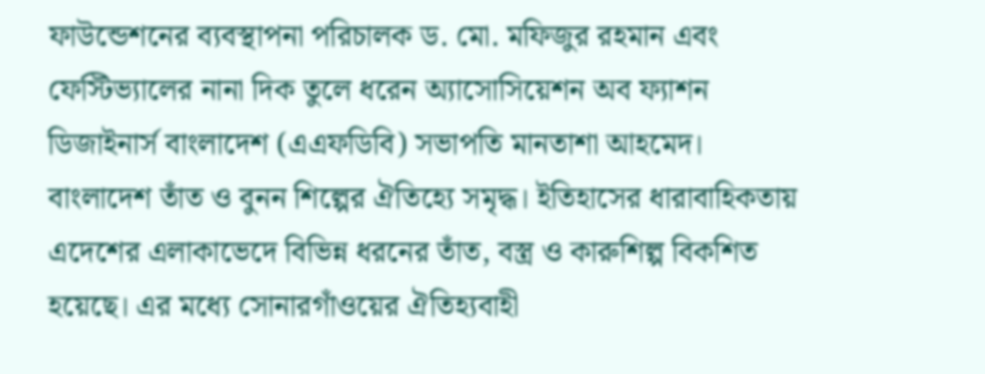ফাউন্ডেশনের ব্যবস্থাপনা পরিচালক ড. মো. মফিজুর রহমান এবং ফেস্টিভ্যালের নানা দিক তুলে ধরেন অ্যাসোসিয়েশন অব ফ্যাশন ডিজাইনার্স বাংলাদেশ (এএফডিবি) সভাপতি মানতাশা আহমেদ।
বাংলাদেশ তাঁত ও বুনন শিল্পের ঐতিহ্যে সমৃদ্ধ। ইতিহাসের ধারাবাহিকতায় এদেশের এলাকাভেদে বিভিন্ন ধরনের তাঁত, বস্ত্র ও কারুশিল্প বিকশিত হয়েছে। এর মধ্যে সোনারগাঁওয়ের ঐতিহ্যবাহী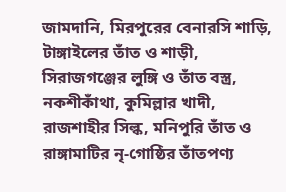জামদানি, মিরপুরের বেনারসি শাড়ি, টাঙ্গাইলের তাঁত ও শাড়ী, সিরাজগঞ্জের লুঙ্গি ও তাঁত বস্ত্র, নকশীকাঁথা, কুমিল্লার খাদী, রাজশাহীর সিল্ক, মনিপুরি তাঁত ও রাঙ্গামাটির নৃ-গোষ্ঠির তাঁতপণ্য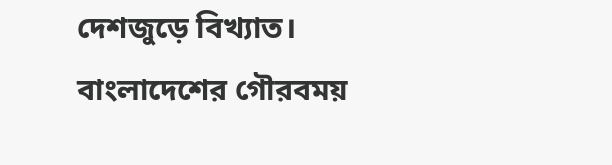দেশজুড়ে বিখ্যাত।
বাংলাদেশের গৌরবময়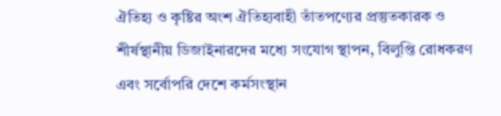ঐতিহ্য ও কৃষ্টির অংশ ঐতিহ্যবাহী তাঁতপণ্যের প্রস্তুতকারক ও শীর্ষস্থানীয় ডিজাইনারদের মধ্যে সংযোগ স্থাপন, বিলুপ্তি রোধকরণ এবং সর্বোপরি দেশে কর্মসংস্থান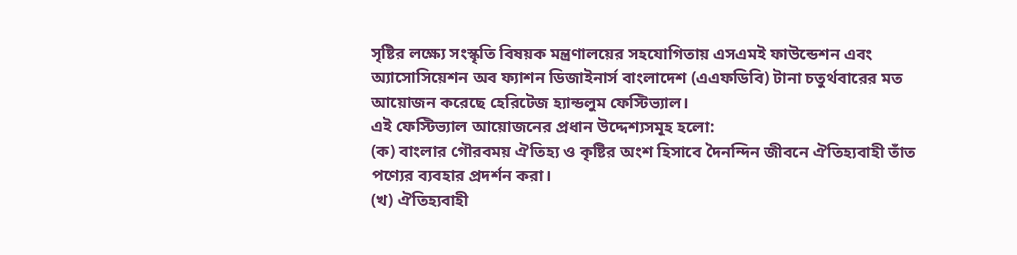সৃষ্টির লক্ষ্যে সংস্কৃতি বিষয়ক মন্ত্রণালয়ের সহযোগিতায় এসএমই ফাউন্ডেশন এবং অ্যাসোসিয়েশন অব ফ্যাশন ডিজাইনার্স বাংলাদেশ (এএফডিবি) টানা চতুর্থবারের মত আয়োজন করেছে হেরিটেজ হ্যান্ডলুম ফেস্টিভ্যাল।
এই ফেস্টিভ্যাল আয়োজনের প্রধান উদ্দেশ্যসমূহ হলো:
(ক) বাংলার গৌরবময় ঐতিহ্য ও কৃষ্টির অংশ হিসাবে দৈনন্দিন জীবনে ঐতিহ্যবাহী তাঁত পণ্যের ব্যবহার প্রদর্শন করা।
(খ) ঐতিহ্যবাহী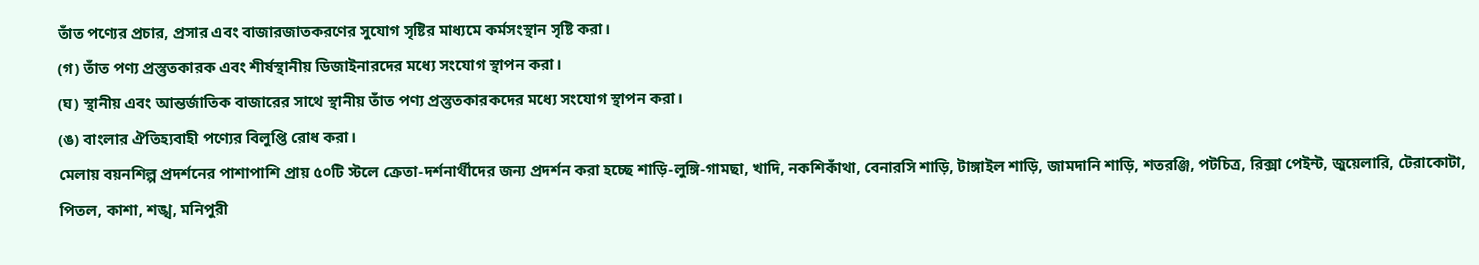তাঁত পণ্যের প্রচার, প্রসার এবং বাজারজাতকরণের সুযোগ সৃষ্টির মাধ্যমে কর্মসংস্থান সৃষ্টি করা।
(গ) তাঁত পণ্য প্রস্তুতকারক এবং শীর্ষস্থানীয় ডিজাইনারদের মধ্যে সংযোগ স্থাপন করা।
(ঘ) স্থানীয় এবং আন্তর্জাতিক বাজারের সাথে স্থানীয় তাঁত পণ্য প্রস্তুতকারকদের মধ্যে সংযোগ স্থাপন করা।
(ঙ) বাংলার ঐতিহ্যবাহী পণ্যের বিলুপ্তি রোধ করা।
মেলায় বয়নশিল্প প্রদর্শনের পাশাপাশি প্রায় ৫০টি স্টলে ক্রেতা-দর্শনার্থীদের জন্য প্রদর্শন করা হচ্ছে শাড়ি-লুঙ্গি-গামছা, খাদি, নকশিকাঁথা, বেনারসি শাড়ি, টাঙ্গাইল শাড়ি, জামদানি শাড়ি, শতরঞ্জি, পটচিত্র, রিক্সা পেইন্ট, জুয়েলারি, টেরাকোটা, পিতল, কাশা, শঙ্খ, মনিপুরী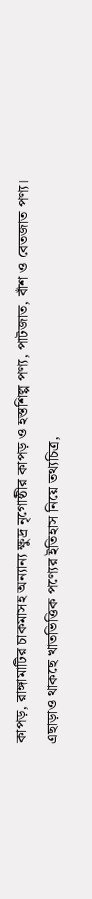কাপড়, রাঙ্গামাটির চাকমাসহ অন্যান্য ক্ষুদ্র নৃগোষ্ঠীর কাপড় ও হস্তশিল্প পণ্য, পাটজাত, বাঁশ ও বেতজাত পণ্য।
এছাড়াও থাকছে খাতভিত্তিক পণ্যের ইতিহাস নিয়ে তথ্যচিত্র,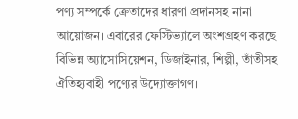পণ্য সম্পর্কে ক্রেতাদের ধারণা প্রদানসহ নানা আয়োজন। এবারের ফেস্টিভ্যালে অংশগ্রহণ করছে বিভিন্ন অ্যাসোসিয়েশন, ডিজাইনার, শিল্পী, তাঁতীসহ ঐতিহ্যবাহী পণ্যের উদ্যোক্তাগণ।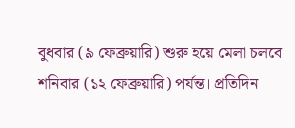বুধবার (৯ ফেব্রুয়ারি) শুরু হয়ে মেলা চলবে শনিবার (১২ ফেব্রুয়ারি) পর্যন্ত। প্রতিদিন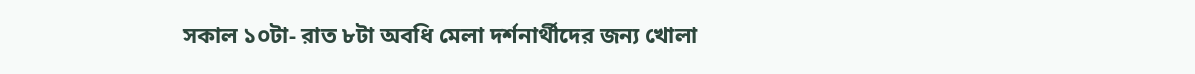সকাল ১০টা- রাত ৮টা অবধি মেলা দর্শনার্থীদের জন্য খোলা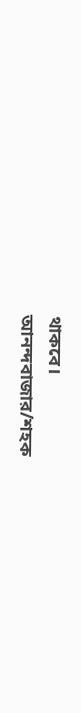থাকবে।
আনন্দবাজার/শহক